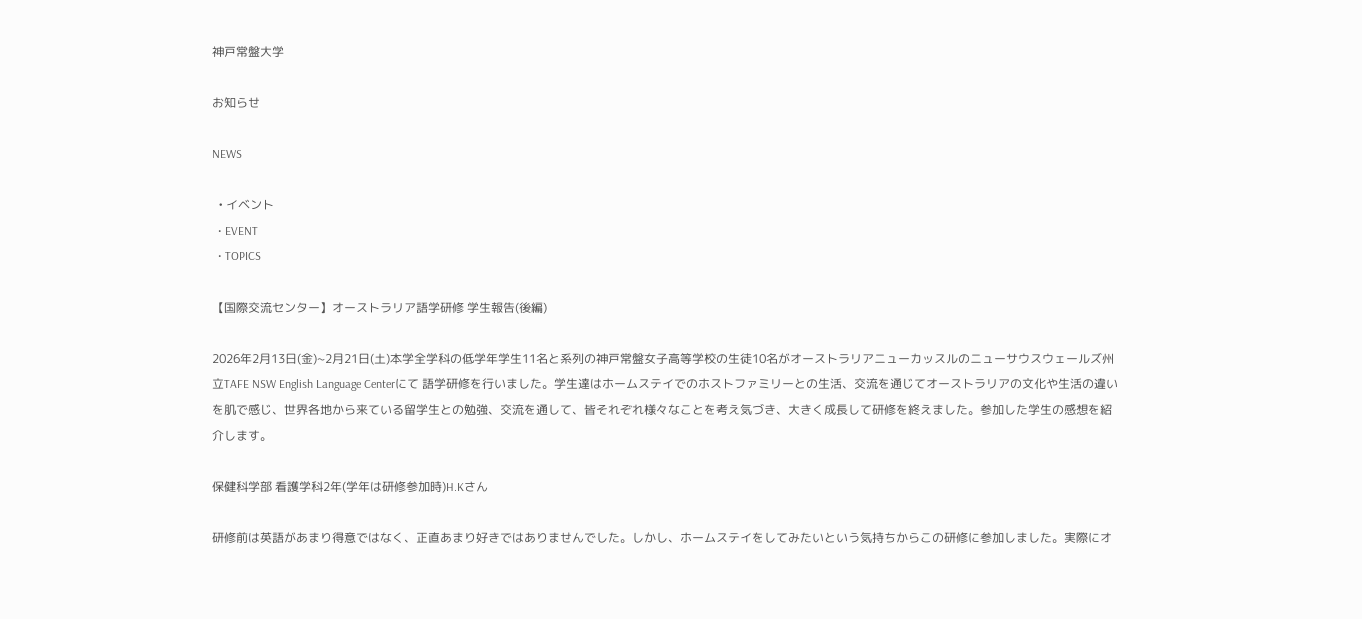神戸常盤大学

お知らせ

NEWS

  • イベント
  • EVENT
  • TOPICS

【国際交流センター】オーストラリア語学研修 学生報告(後編)

2026年2月13日(金)~2月21日(土)本学全学科の低学年学生11名と系列の神戸常盤女子高等学校の生徒10名がオーストラリアニューカッスルのニューサウスウェールズ州立TAFE NSW English Language Centerにて 語学研修を行いました。学生達はホームステイでのホストファミリーとの生活、交流を通じてオーストラリアの文化や生活の違いを肌で感じ、世界各地から来ている留学生との勉強、交流を通して、皆それぞれ様々なことを考え気づき、大きく成長して研修を終えました。参加した学生の感想を紹介します。

保健科学部 看護学科2年(学年は研修参加時)H.Kさん

研修前は英語があまり得意ではなく、正直あまり好きではありませんでした。しかし、ホームステイをしてみたいという気持ちからこの研修に参加しました。実際にオ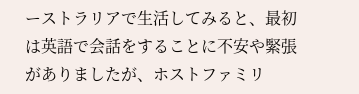ーストラリアで生活してみると、最初は英語で会話をすることに不安や緊張がありましたが、ホストファミリ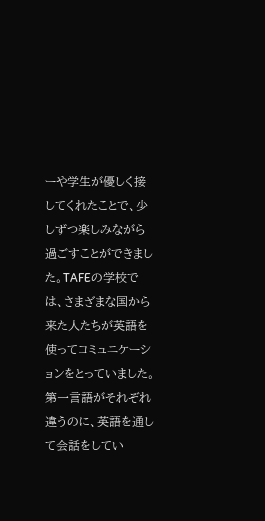ーや学生が優しく接してくれたことで、少しずつ楽しみながら過ごすことができました。TAFEの学校では、さまざまな国から来た人たちが英語を使ってコミュニケーションをとっていました。第一言語がそれぞれ違うのに、英語を通して会話をしてい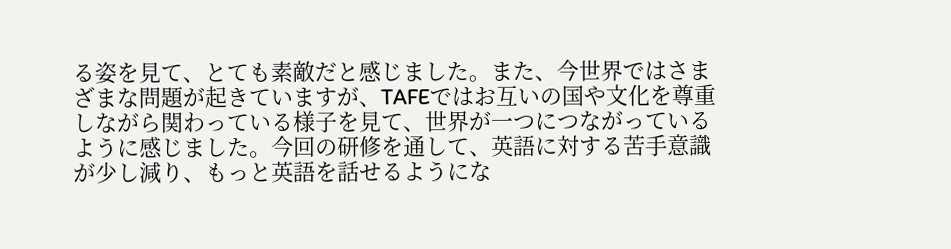る姿を見て、とても素敵だと感じました。また、今世界ではさまざまな問題が起きていますが、TAFEではお互いの国や文化を尊重しながら関わっている様子を見て、世界が一つにつながっているように感じました。今回の研修を通して、英語に対する苦手意識が少し減り、もっと英語を話せるようにな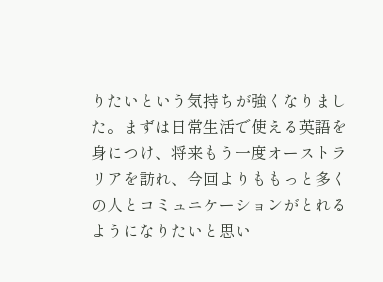りたいという気持ちが強くなりました。まずは日常生活で使える英語を身につけ、将来もう一度オーストラリアを訪れ、今回よりももっと多くの人とコミュニケーションがとれるようになりたいと思い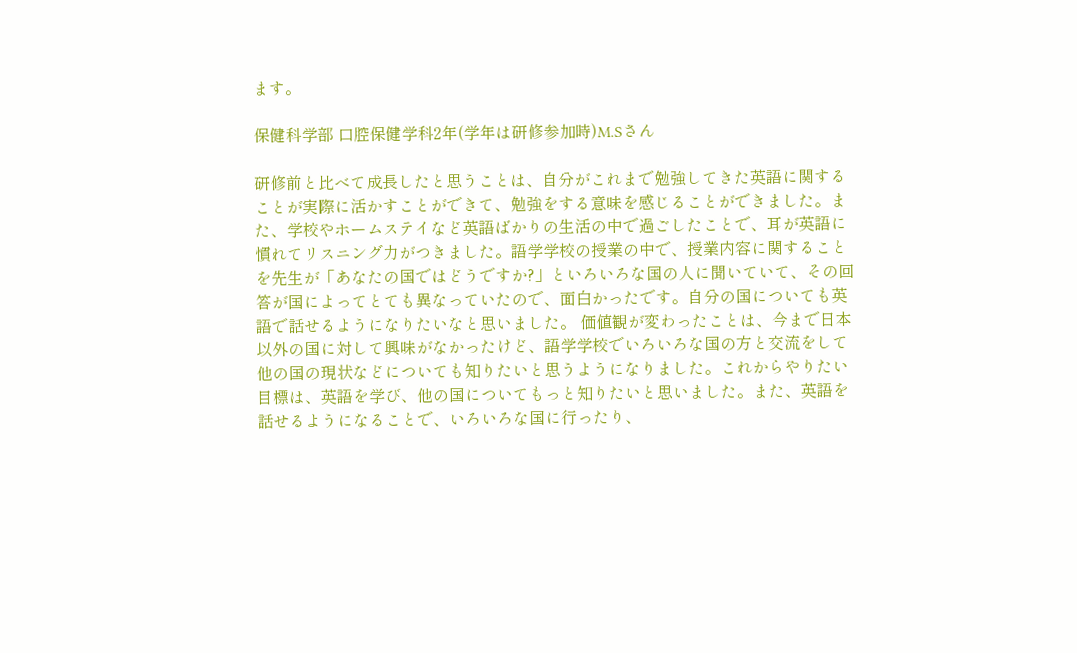ます。

保健科学部 口腔保健学科2年(学年は研修参加時)M.Sさん

研修前と比べて成長したと思うことは、自分がこれまで勉強してきた英語に関することが実際に活かすことができて、勉強をする意味を感じることができました。また、学校やホームステイなど英語ばかりの生活の中で過ごしたことで、耳が英語に慣れてリスニング力がつきました。語学学校の授業の中で、授業内容に関することを先生が「あなたの国ではどうですか?」といろいろな国の人に聞いていて、その回答が国によってとても異なっていたので、面白かったです。自分の国についても英語で話せるようになりたいなと思いました。 価値観が変わったことは、今まで日本以外の国に対して興味がなかったけど、語学学校でいろいろな国の方と交流をして他の国の現状などについても知りたいと思うようになりました。これからやりたい目標は、英語を学び、他の国についてもっと知りたいと思いました。また、英語を話せるようになることで、いろいろな国に行ったり、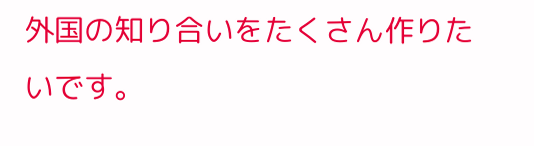外国の知り合いをたくさん作りたいです。